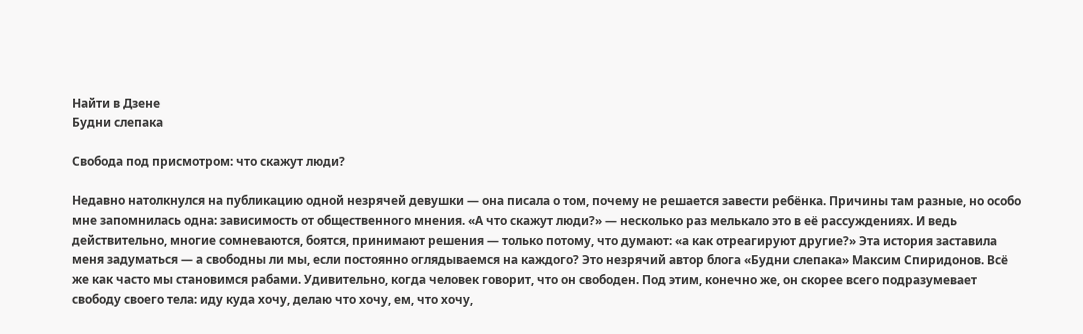Найти в Дзене
Будни слепака

Свобода под присмотром: что скажут люди?

Недавно натолкнулся на публикацию одной незрячей девушки — она писала о том, почему не решается завести ребёнка. Причины там разные, но особо мне запомнилась одна: зависимость от общественного мнения. «А что скажут люди?» — несколько раз мелькало это в её рассуждениях. И ведь действительно, многие сомневаются, боятся, принимают решения — только потому, что думают: «а как отреагируют другие?» Эта история заставила меня задуматься — а свободны ли мы, если постоянно оглядываемся на каждого? Это незрячий автор блога «Будни слепака» Максим Спиридонов. Всё же как часто мы становимся рабами. Удивительно, когда человек говорит, что он свободен. Под этим, конечно же, он скорее всего подразумевает свободу своего тела: иду куда хочу, делаю что хочу, ем, что хочу,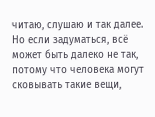читаю, слушаю и так далее. Но если задуматься, всё может быть далеко не так, потому что человека могут сковывать такие вещи,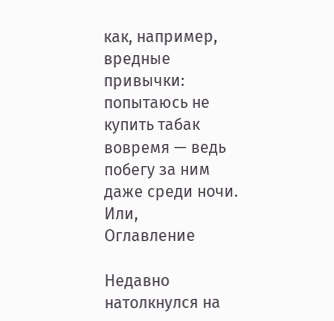как, например, вредные привычки: попытаюсь не купить табак вовремя — ведь побегу за ним даже среди ночи. Или,
Оглавление

Недавно натолкнулся на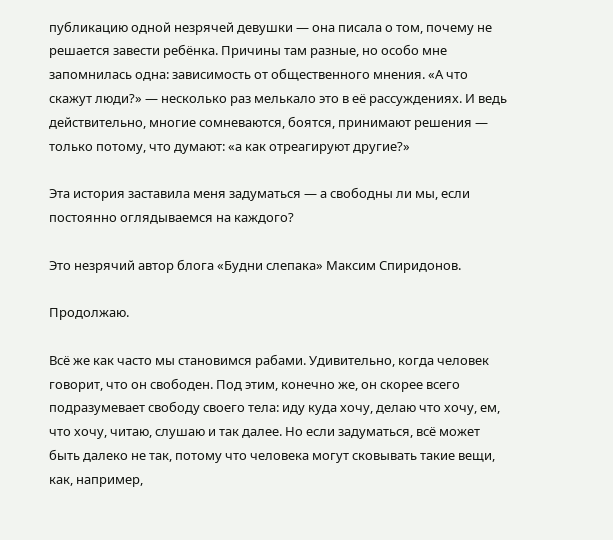публикацию одной незрячей девушки — она писала о том, почему не решается завести ребёнка. Причины там разные, но особо мне запомнилась одна: зависимость от общественного мнения. «А что скажут люди?» — несколько раз мелькало это в её рассуждениях. И ведь действительно, многие сомневаются, боятся, принимают решения — только потому, что думают: «а как отреагируют другие?»

Эта история заставила меня задуматься — а свободны ли мы, если постоянно оглядываемся на каждого?

Это незрячий автор блога «Будни слепака» Максим Спиридонов.

Продолжаю.

Всё же как часто мы становимся рабами. Удивительно, когда человек говорит, что он свободен. Под этим, конечно же, он скорее всего подразумевает свободу своего тела: иду куда хочу, делаю что хочу, ем, что хочу, читаю, слушаю и так далее. Но если задуматься, всё может быть далеко не так, потому что человека могут сковывать такие вещи, как, например,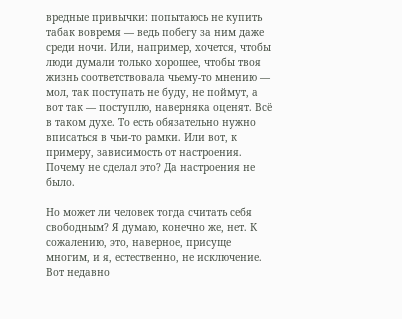вредные привычки: попытаюсь не купить табак вовремя — ведь побегу за ним даже среди ночи. Или, например, хочется, чтобы люди думали только хорошее, чтобы твоя жизнь соответствовала чьему-то мнению — мол, так поступать не буду, не поймут, а вот так — поступлю, наверняка оценят. Всё в таком духе. То есть обязательно нужно вписаться в чьи-то рамки. Или вот, к примеру, зависимость от настроения. Почему не сделал это? Да настроения не было.

Но может ли человек тогда считать себя свободным? Я думаю, конечно же, нет. К сожалению, это, наверное, присуще многим, и я, естественно, не исключение. Вот недавно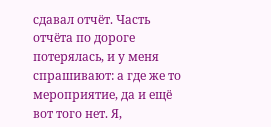сдавал отчёт. Часть отчёта по дороге потерялась, и у меня спрашивают: а где же то мероприятие, да и ещё вот того нет. Я,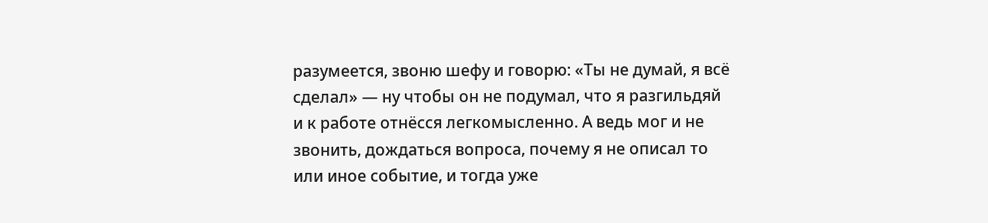разумеется, звоню шефу и говорю: «Ты не думай, я всё сделал» — ну чтобы он не подумал, что я разгильдяй и к работе отнёсся легкомысленно. А ведь мог и не звонить, дождаться вопроса, почему я не описал то или иное событие, и тогда уже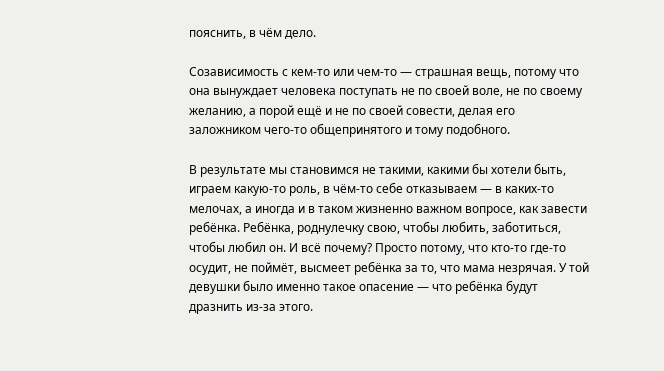пояснить, в чём дело.

Созависимость с кем-то или чем-то — страшная вещь, потому что она вынуждает человека поступать не по своей воле, не по своему желанию, а порой ещё и не по своей совести, делая его заложником чего-то общепринятого и тому подобного.

В результате мы становимся не такими, какими бы хотели быть, играем какую-то роль, в чём-то себе отказываем — в каких-то мелочах, а иногда и в таком жизненно важном вопросе, как завести ребёнка. Ребёнка, роднулечку свою, чтобы любить, заботиться, чтобы любил он. И всё почему? Просто потому, что кто-то где-то осудит, не поймёт, высмеет ребёнка за то, что мама незрячая. У той девушки было именно такое опасение — что ребёнка будут дразнить из-за этого.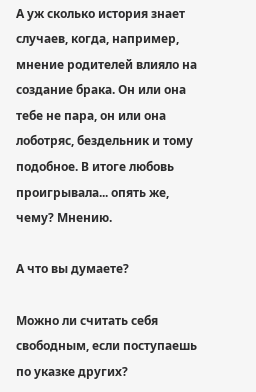А уж сколько история знает случаев, когда, например, мнение родителей влияло на создание брака. Он или она тебе не пара, он или она лоботряс, бездельник и тому подобное. В итоге любовь проигрывала... опять же, чему? Мнению.

А что вы думаете?

Можно ли считать себя свободным, если поступаешь по указке других?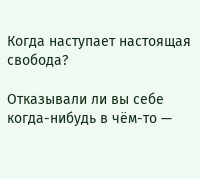Когда наступает настоящая свобода?

Отказывали ли вы себе когда-нибудь в чём-то —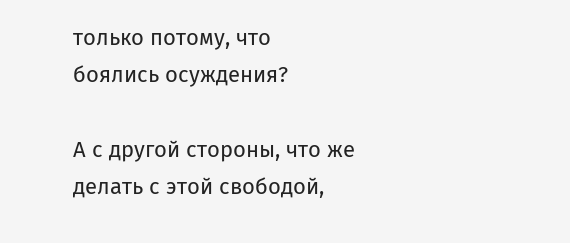только потому, что боялись осуждения?

А с другой стороны, что же делать с этой свободой,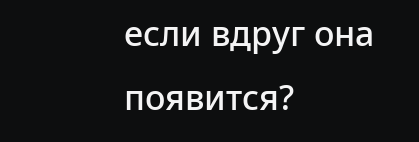если вдруг она появится?